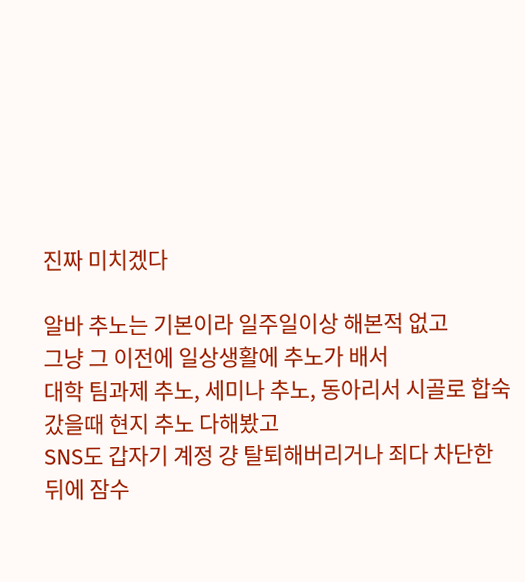진짜 미치겠다

알바 추노는 기본이라 일주일이상 해본적 없고
그냥 그 이전에 일상생활에 추노가 배서
대학 팀과제 추노, 세미나 추노, 동아리서 시골로 합숙 갔을때 현지 추노 다해봤고
SNS도 갑자기 계정 걍 탈퇴해버리거나 죄다 차단한 뒤에 잠수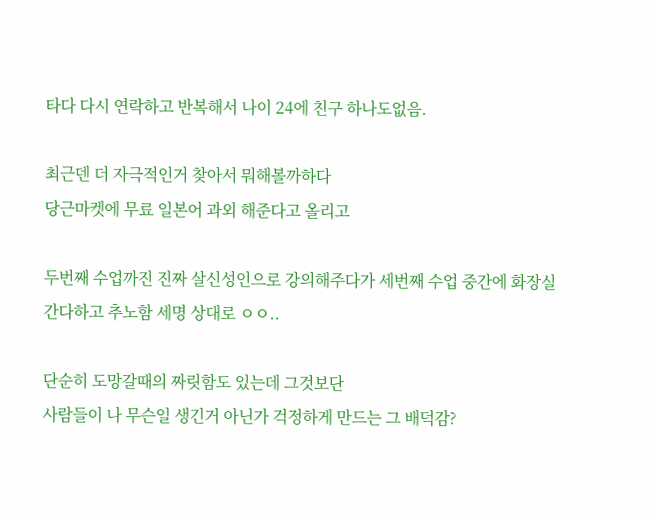타다 다시 연락하고 반복해서 나이 24에 친구 하나도없음.

최근덴 더 자극적인거 찾아서 뭐해볼까하다
당근마켓에 무료 일본어 과외 해준다고 올리고

두번째 수업까진 진짜 살신성인으로 강의해주다가 세번째 수업 중간에 화장실간다하고 추노함 세명 상대로 ㅇㅇ..

단순히 도망갈때의 짜릿함도 있는데 그것보단
사람들이 나 무슨일 생긴거 아닌가 걱정하게 만드는 그 배덕감?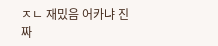ㅈㄴ 재밌음 어카냐 진짜